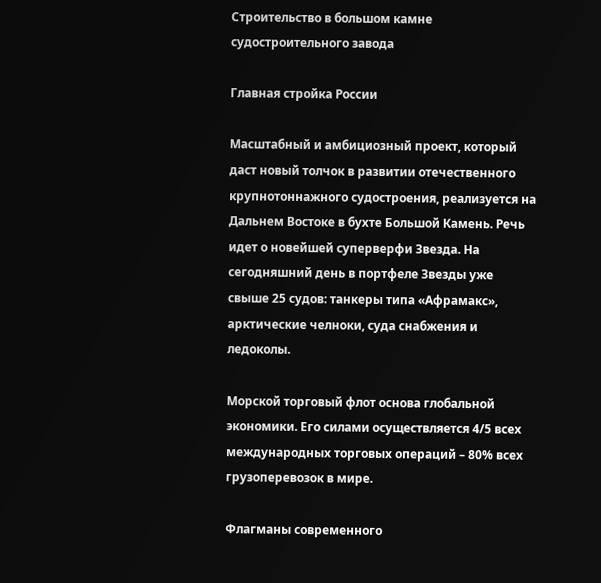Строительство в большом камне судостроительного завода

Главная стройка России

Масштабный и амбициозный проект, который даст новый толчок в развитии отечественного крупнотоннажного судостроения, реализуется на Дальнем Востоке в бухте Большой Камень. Речь идет о новейшей суперверфи Звезда. На сегодняшний день в портфеле Звезды уже свыше 25 судов: танкеры типа «Афрамакс», арктические челноки, суда снабжения и ледоколы.

Морской торговый флот основа глобальной экономики. Его силами осуществляется 4/5 всех международных торговых операций – 80% всех грузоперевозок в мире.

Флагманы современного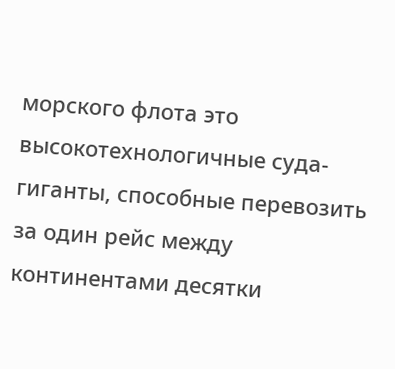морского флота это высокотехнологичные суда-гиганты, способные перевозить за один рейс между континентами десятки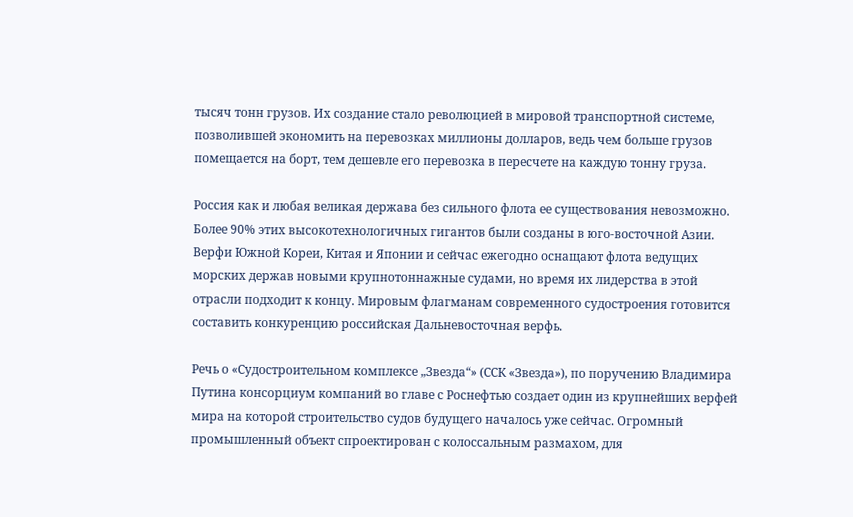тысяч тонн грузов. Их создание стало революцией в мировой транспортной системе, позволившей экономить на перевозках миллионы долларов, ведь чем больше грузов помещается на борт, тем дешевле его перевозка в пересчете на каждую тонну груза.

Россия как и любая великая держава без сильного флота ее существования невозможно. Более 90% этих высокотехнологичных гигантов были созданы в юго-восточной Азии. Верфи Южной Кореи, Китая и Японии и сейчас ежегодно оснащают флота ведущих морских держав новыми крупнотоннажные судами, но время их лидерства в этой отрасли подходит к концу. Мировым флагманам современного судостроения готовится составить конкуренцию российская Дальневосточная верфь.

Речь о «Судостроительном комплексе „Звезда“» (ССК «Звезда»), по поручению Владимира Путина консорциум компаний во главе с Роснефтью создает один из крупнейших верфей мира на которой строительство судов будущего началось уже сейчас. Огромный промышленный объект спроектирован с колоссальным размахом, для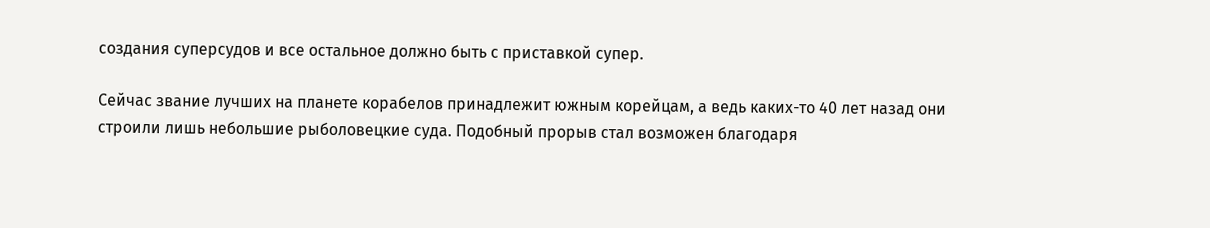создания суперсудов и все остальное должно быть с приставкой супер.

Сейчас звание лучших на планете корабелов принадлежит южным корейцам, а ведь каких-то 40 лет назад они строили лишь небольшие рыболовецкие суда. Подобный прорыв стал возможен благодаря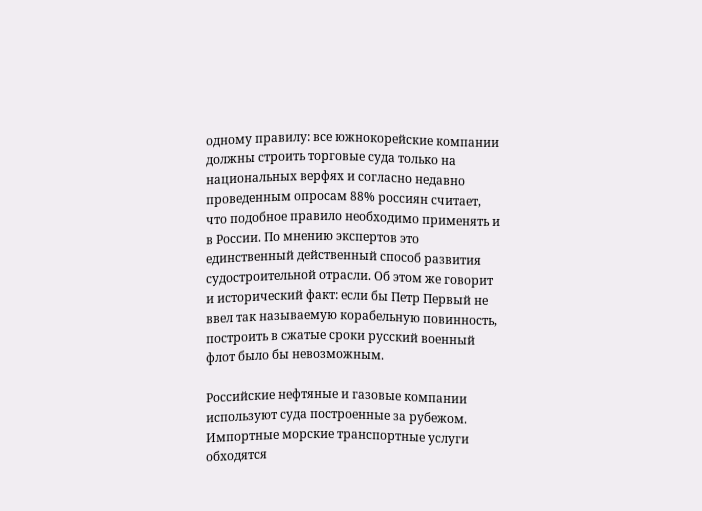одному правилу: все южнокорейские компании должны строить торговые суда только на национальных верфях и согласно недавно проведенным опросам 88% россиян считает, что подобное правило необходимо применять и в России. По мнению экспертов это единственный действенный способ развития судостроительной отрасли. Об этом же говорит и исторический факт: если бы Петр Первый не ввел так называемую корабельную повинность, построить в сжатые сроки русский военный флот было бы невозможным.

Российские нефтяные и газовые компании используют суда построенные за рубежом. Импортные морские транспортные услуги обходятся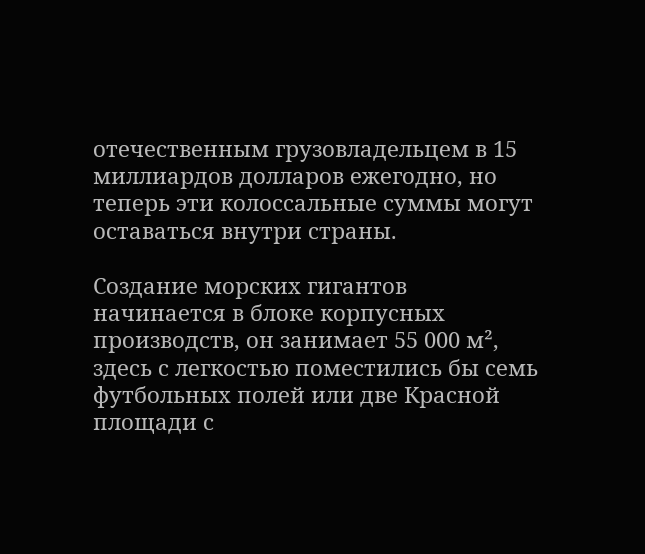отечественным грузовладельцем в 15 миллиардов долларов ежегодно, но теперь эти колоссальные суммы могут оставаться внутри страны.

Создание морских гигантов начинается в блоке корпусных производств, он занимает 55 000 м², здесь с легкостью поместились бы семь футбольных полей или две Красной площади с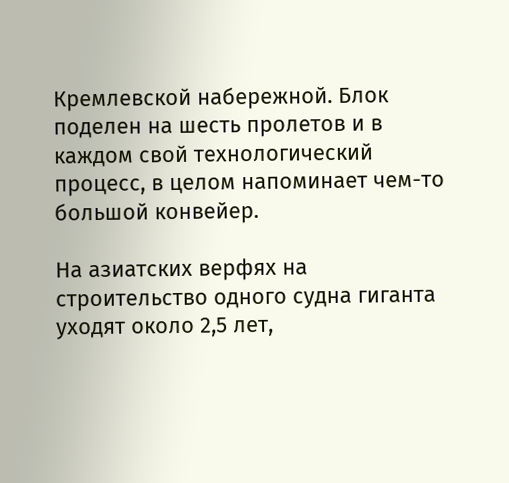Кремлевской набережной. Блок поделен на шесть пролетов и в каждом свой технологический процесс, в целом напоминает чем-то большой конвейер.

На азиатских верфях на строительство одного судна гиганта уходят около 2,5 лет,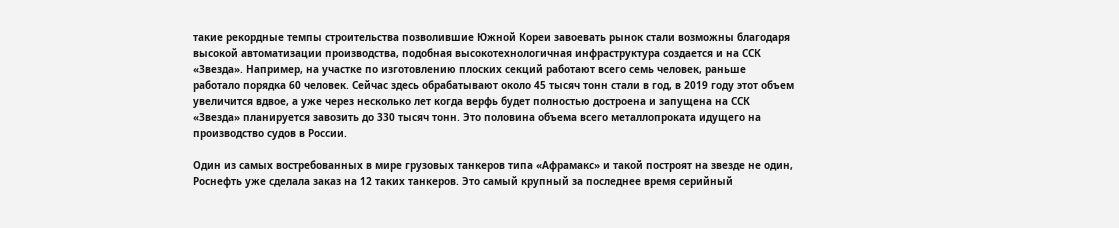такие рекордные темпы строительства позволившие Южной Кореи завоевать рынок стали возможны благодаря высокой автоматизации производства, подобная высокотехнологичная инфраструктура создается и на ССК «Звезда». Например, на участке по изготовлению плоских секций работают всего семь человек, раньше работало порядка 60 человек. Сейчас здесь обрабатывают около 45 тысяч тонн стали в год, в 2019 году этот объем увеличится вдвое, а уже через несколько лет когда верфь будет полностью достроена и запущена на ССК «Звезда» планируется завозить до 330 тысяч тонн. Это половина объема всего металлопроката идущего на производство судов в России.

Один из самых востребованных в мире грузовых танкеров типа «Афрамакс» и такой построят на звезде не один, Роснефть уже сделала заказ на 12 таких танкеров. Это самый крупный за последнее время серийный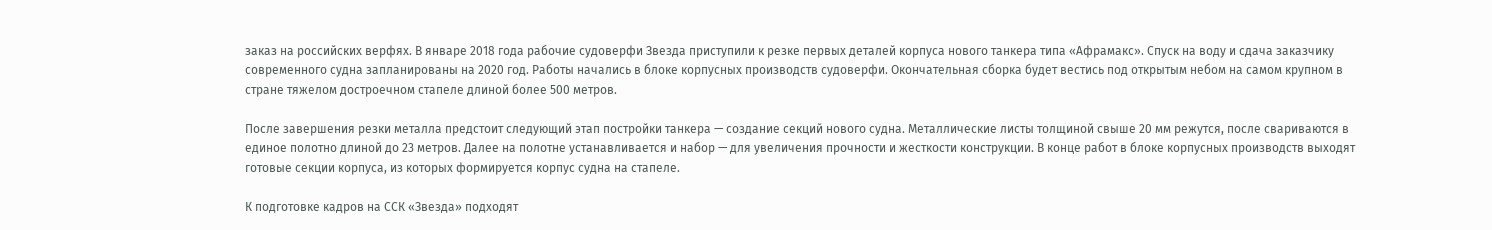заказ на российских верфях. В январе 2018 года рабочие судоверфи Звезда приступили к резке первых деталей корпуса нового танкера типа «Афрамакс». Спуск на воду и сдача заказчику современного судна запланированы на 2020 год. Работы начались в блоке корпусных производств судоверфи. Окончательная сборка будет вестись под открытым небом на самом крупном в стране тяжелом достроечном стапеле длиной более 500 метров.

После завершения резки металла предстоит следующий этап постройки танкера — создание секций нового судна. Металлические листы толщиной свыше 20 мм режутся, после свариваются в единое полотно длиной до 23 метров. Далее на полотне устанавливается и набор — для увеличения прочности и жесткости конструкции. В конце работ в блоке корпусных производств выходят готовые секции корпуса, из которых формируется корпус судна на стапеле.

К подготовке кадров на ССК «Звезда» подходят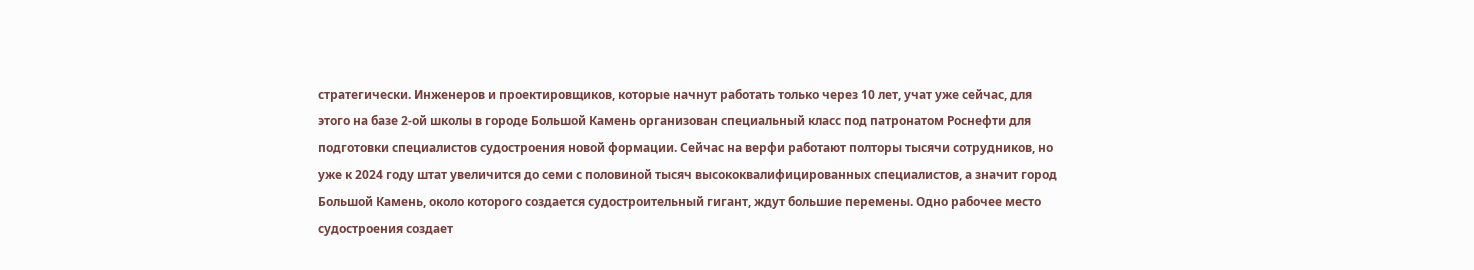стратегически. Инженеров и проектировщиков, которые начнут работать только через 10 лет, учат уже сейчас, для этого на базе 2-ой школы в городе Большой Камень организован специальный класс под патронатом Роснефти для подготовки специалистов судостроения новой формации. Сейчас на верфи работают полторы тысячи сотрудников, но уже к 2024 году штат увеличится до семи с половиной тысяч высококвалифицированных специалистов, а значит город Большой Камень, около которого создается судостроительный гигант, ждут большие перемены. Одно рабочее место судостроения создает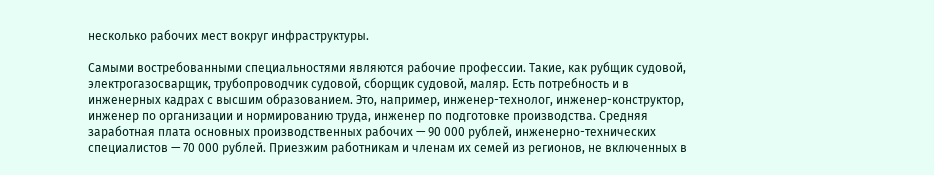несколько рабочих мест вокруг инфраструктуры.

Самыми востребованными специальностями являются рабочие профессии. Такие, как рубщик судовой, электрогазосварщик, трубопроводчик судовой, сборщик судовой, маляр. Есть потребность и в инженерных кадрах с высшим образованием. Это, например, инженер-технолог, инженер-конструктор, инженер по организации и нормированию труда, инженер по подготовке производства. Средняя заработная плата основных производственных рабочих — 90 000 рублей, инженерно-технических специалистов — 70 000 рублей. Приезжим работникам и членам их семей из регионов, не включенных в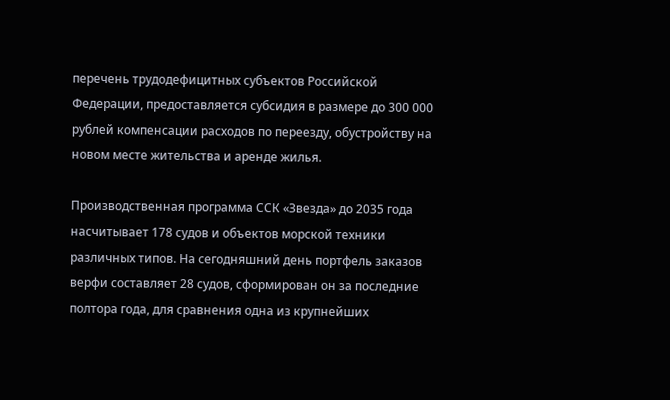перечень трудодефицитных субъектов Российской Федерации, предоставляется субсидия в размере до 300 000 рублей компенсации расходов по переезду, обустройству на новом месте жительства и аренде жилья.

Производственная программа ССК «Звезда» до 2035 года насчитывает 178 судов и объектов морской техники различных типов. На сегодняшний день портфель заказов верфи составляет 28 судов, сформирован он за последние полтора года, для сравнения одна из крупнейших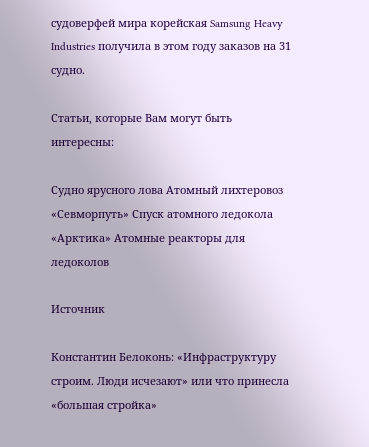судоверфей мира корейская Samsung Heavy Industries получила в этом году заказов на 31 судно.

Статьи, которые Вам могут быть интересны:

Судно ярусного лова Атомный лихтеровоз «Севморпуть» Спуск атомного ледокола «Арктика» Атомные реакторы для ледоколов

Источник

Константин Белоконь: «Инфраструктуру строим. Люди исчезают» или что принесла «большая стройка»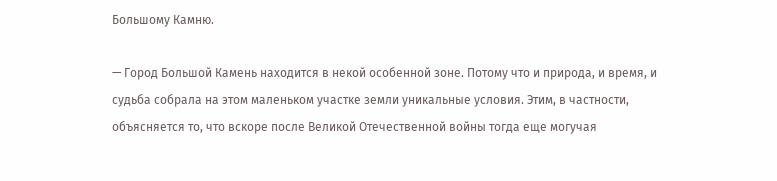Большому Камню.

— Город Большой Камень находится в некой особенной зоне. Потому что и природа, и время, и судьба собрала на этом маленьком участке земли уникальные условия. Этим, в частности, объясняется то, что вскоре после Великой Отечественной войны тогда еще могучая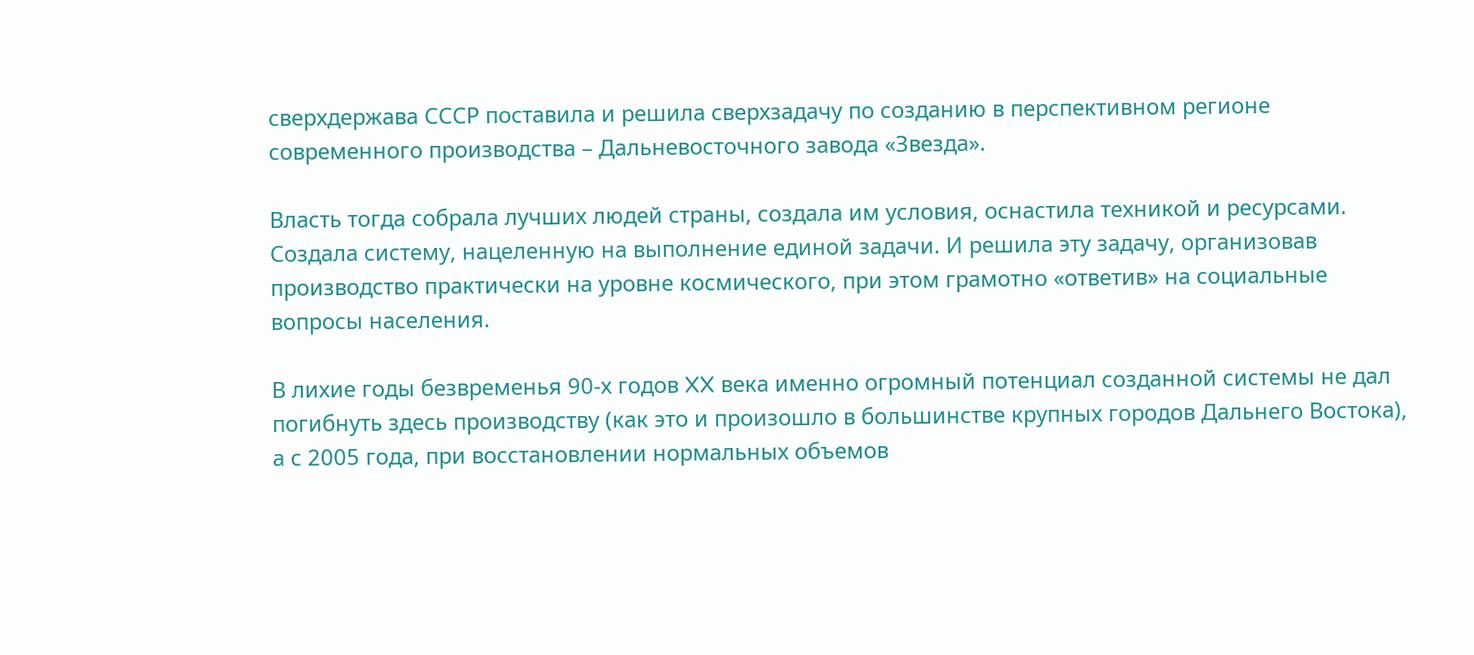сверхдержава СССР поставила и решила сверхзадачу по созданию в перспективном регионе современного производства – Дальневосточного завода «Звезда».

Власть тогда собрала лучших людей страны, создала им условия, оснастила техникой и ресурсами. Создала систему, нацеленную на выполнение единой задачи. И решила эту задачу, организовав производство практически на уровне космического, при этом грамотно «ответив» на социальные вопросы населения.

В лихие годы безвременья 90-х годов XX века именно огромный потенциал созданной системы не дал погибнуть здесь производству (как это и произошло в большинстве крупных городов Дальнего Востока), а с 2005 года, при восстановлении нормальных объемов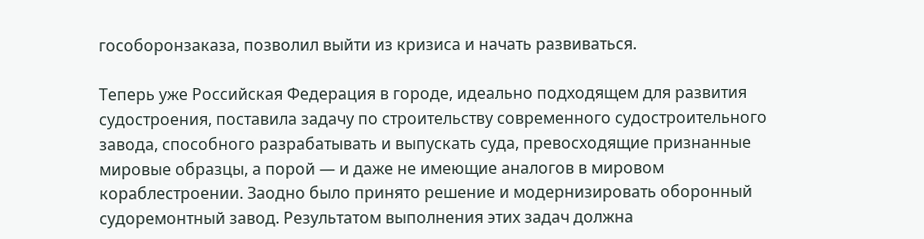гособоронзаказа, позволил выйти из кризиса и начать развиваться.

Теперь уже Российская Федерация в городе, идеально подходящем для развития судостроения, поставила задачу по строительству современного судостроительного завода, способного разрабатывать и выпускать суда, превосходящие признанные мировые образцы, а порой — и даже не имеющие аналогов в мировом кораблестроении. Заодно было принято решение и модернизировать оборонный судоремонтный завод. Результатом выполнения этих задач должна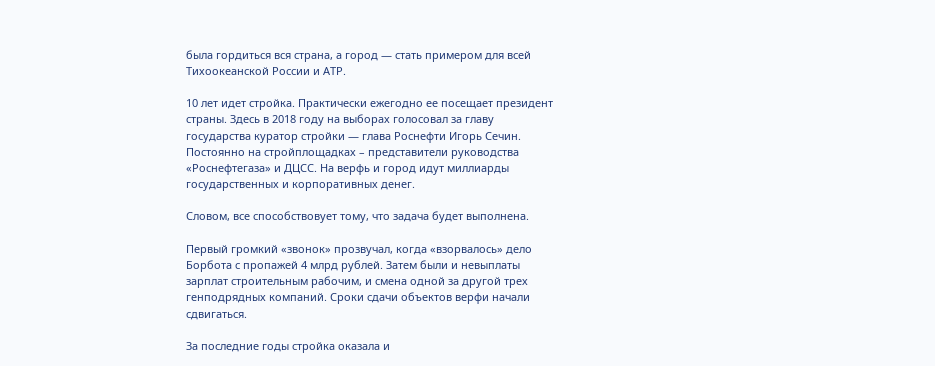была гордиться вся страна, а город — стать примером для всей Тихоокеанской России и АТР.

10 лет идет стройка. Практически ежегодно ее посещает президент страны. Здесь в 2018 году на выборах голосовал за главу государства куратор стройки — глава Роснефти Игорь Сечин. Постоянно на стройплощадках – представители руководства «Роснефтегаза» и ДЦСС. На верфь и город идут миллиарды государственных и корпоративных денег.

Словом, все способствовует тому, что задача будет выполнена.

Первый громкий «звонок» прозвучал, когда «взорвалось» дело Борбота с пропажей 4 млрд рублей. Затем были и невыплаты зарплат строительным рабочим, и смена одной за другой трех генподрядных компаний. Сроки сдачи объектов верфи начали сдвигаться.

За последние годы стройка оказала и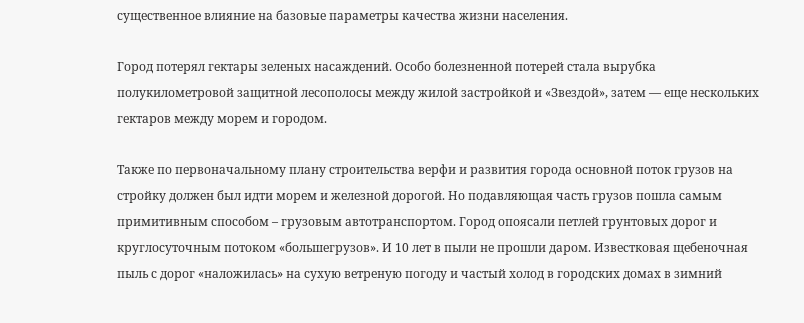существенное влияние на базовые параметры качества жизни населения.

Город потерял гектары зеленых насаждений. Особо болезненной потерей стала вырубка полукилометровой защитной лесополосы между жилой застройкой и «Звездой», затем — еще нескольких гектаров между морем и городом.

Также по первоначальному плану строительства верфи и развития города основной поток грузов на стройку должен был идти морем и железной дорогой. Но подавляющая часть грузов пошла самым примитивным способом – грузовым автотранспортом. Город опоясали петлей грунтовых дорог и круглосуточным потоком «большегрузов». И 10 лет в пыли не прошли даром. Известковая щебеночная пыль с дорог «наложилась» на сухую ветреную погоду и частый холод в городских домах в зимний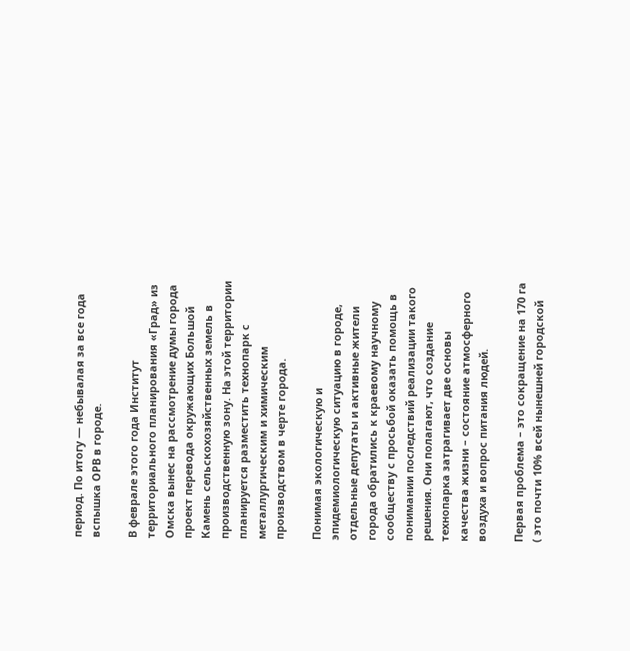период. По итогу — небывалая за все года вспышка ОРВ в городе.

В феврале этого года Институт территориального планирования «Град» из Омска вынес на рассмотрение думы города проект перевода окружающих Большой Камень сельскохозяйственных земель в производственную зону. На этой территории планируется разместить технопарк с металлургическим и химическим производством в черте города.

Понимая экологическую и эпидемиологическую ситуацию в городе, отдельные депутаты и активные жители города обратились к краевому научному сообществу с просьбой оказать помощь в понимании последствий реализации такого решения. Они полагают, что создание технопарка затрагивает две основы качества жизни – состояние атмосферного воздуха и вопрос питания людей.

Первая проблема – это сокращение на 170 га ( это почти 10% всей нынешней городской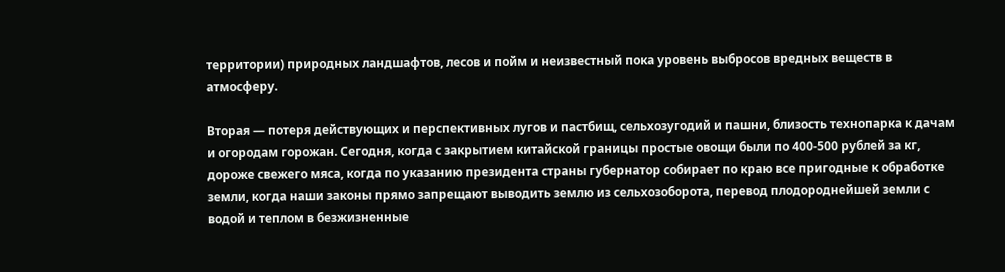территории) природных ландшафтов, лесов и пойм и неизвестный пока уровень выбросов вредных веществ в атмосферу.

Вторая — потеря действующих и перспективных лугов и пастбищ, сельхозугодий и пашни, близость технопарка к дачам и огородам горожан. Сегодня, когда с закрытием китайской границы простые овощи были по 400-500 рублей за кг, дороже свежего мяса, когда по указанию президента страны губернатор собирает по краю все пригодные к обработке земли, когда наши законы прямо запрещают выводить землю из сельхозоборота, перевод плодороднейшей земли с водой и теплом в безжизненные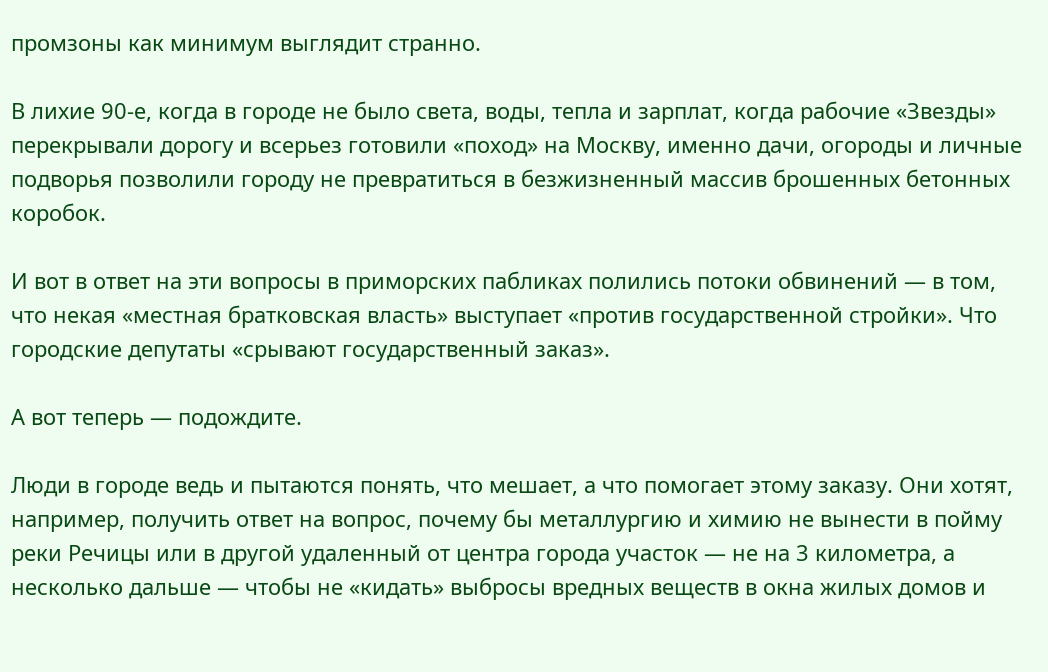промзоны как минимум выглядит странно.

В лихие 90-е, когда в городе не было света, воды, тепла и зарплат, когда рабочие «Звезды» перекрывали дорогу и всерьез готовили «поход» на Москву, именно дачи, огороды и личные подворья позволили городу не превратиться в безжизненный массив брошенных бетонных коробок.

И вот в ответ на эти вопросы в приморских пабликах полились потоки обвинений — в том, что некая «местная братковская власть» выступает «против государственной стройки». Что городские депутаты «срывают государственный заказ».

А вот теперь — подождите.

Люди в городе ведь и пытаются понять, что мешает, а что помогает этому заказу. Они хотят, например, получить ответ на вопрос, почему бы металлургию и химию не вынести в пойму реки Речицы или в другой удаленный от центра города участок — не на 3 километра, а несколько дальше — чтобы не «кидать» выбросы вредных веществ в окна жилых домов и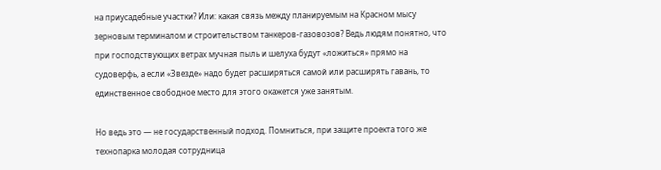на приусадебные участки? Или: какая связь между планируемым на Красном мысу зерновым терминалом и строительством танкеров-газовозов? Ведь людям понятно, что при господствующих ветрах мучная пыль и шелуха будут «ложиться» прямо на судоверфь, а если «Звезде» надо будет расширяться самой или расширять гавань, то единственное свободное место для этого окажется уже занятым.

Но ведь это — не государственный подход. Помниться, при защите проекта того же технопарка молодая сотрудница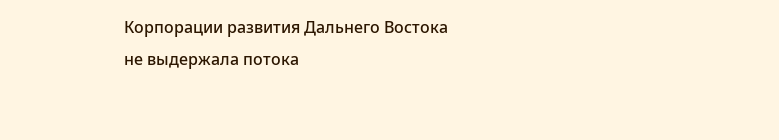Корпорации развития Дальнего Востока не выдержала потока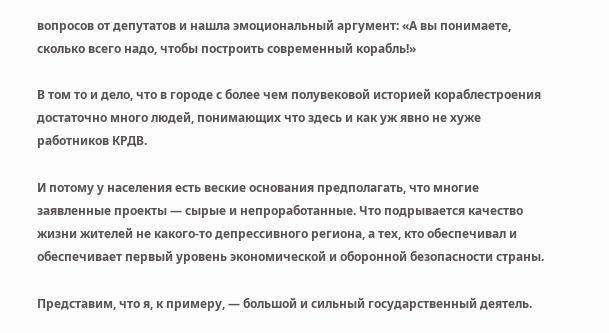вопросов от депутатов и нашла эмоциональный аргумент: «А вы понимаете, сколько всего надо, чтобы построить современный корабль!»

В том то и дело, что в городе с более чем полувековой историей кораблестроения достаточно много людей, понимающих что здесь и как уж явно не хуже работников КРДВ.

И потому у населения есть веские основания предполагать, что многие заявленные проекты — сырые и непроработанные. Что подрывается качество жизни жителей не какого-то депрессивного региона, а тех, кто обеспечивал и обеспечивает первый уровень экономической и оборонной безопасности страны.

Представим, что я, к примеру, — большой и сильный государственный деятель.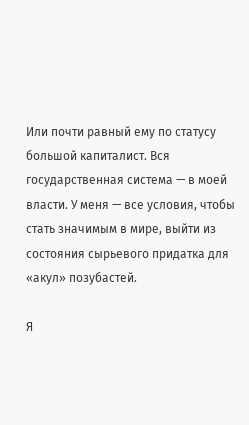Или почти равный ему по статусу большой капиталист. Вся государственная система — в моей власти. У меня — все условия, чтобы стать значимым в мире, выйти из состояния сырьевого придатка для «акул» позубастей.

Я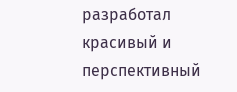разработал красивый и перспективный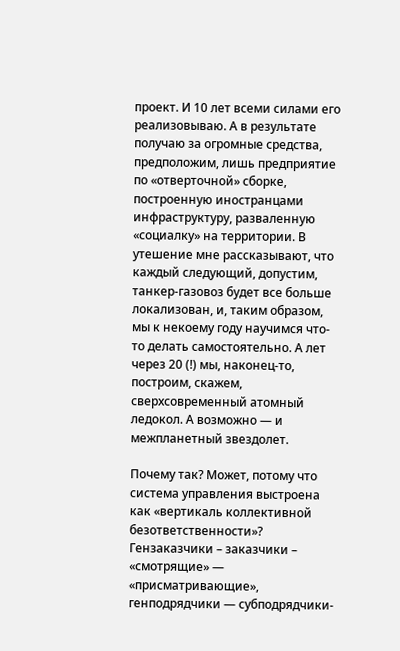проект. И 10 лет всеми силами его реализовываю. А в результате получаю за огромные средства, предположим, лишь предприятие по «отверточной» сборке, построенную иностранцами инфраструктуру, разваленную «социалку» на территории. В утешение мне рассказывают, что каждый следующий, допустим, танкер-газовоз будет все больше локализован, и, таким образом, мы к некоему году научимся что-то делать самостоятельно. А лет через 20 (!) мы, наконец-то, построим, скажем, сверхсовременный атомный ледокол. А возможно — и межпланетный звездолет.

Почему так? Может, потому что система управления выстроена как «вертикаль коллективной безответственности»? Гензаказчики – заказчики – «смотрящие» — «присматривающие», генподрядчики — субподрядчики-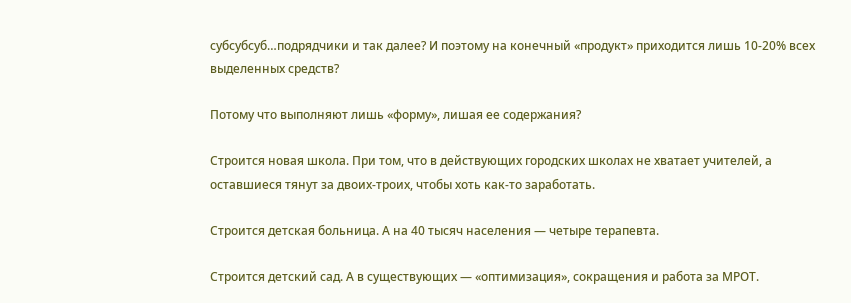субсубсуб…подрядчики и так далее? И поэтому на конечный «продукт» приходится лишь 10-20% всех выделенных средств?

Потому что выполняют лишь «форму», лишая ее содержания?

Строится новая школа. При том, что в действующих городских школах не хватает учителей, а оставшиеся тянут за двоих-троих, чтобы хоть как-то заработать.

Строится детская больница. А на 40 тысяч населения — четыре терапевта.

Строится детский сад. А в существующих — «оптимизация», сокращения и работа за МРОТ.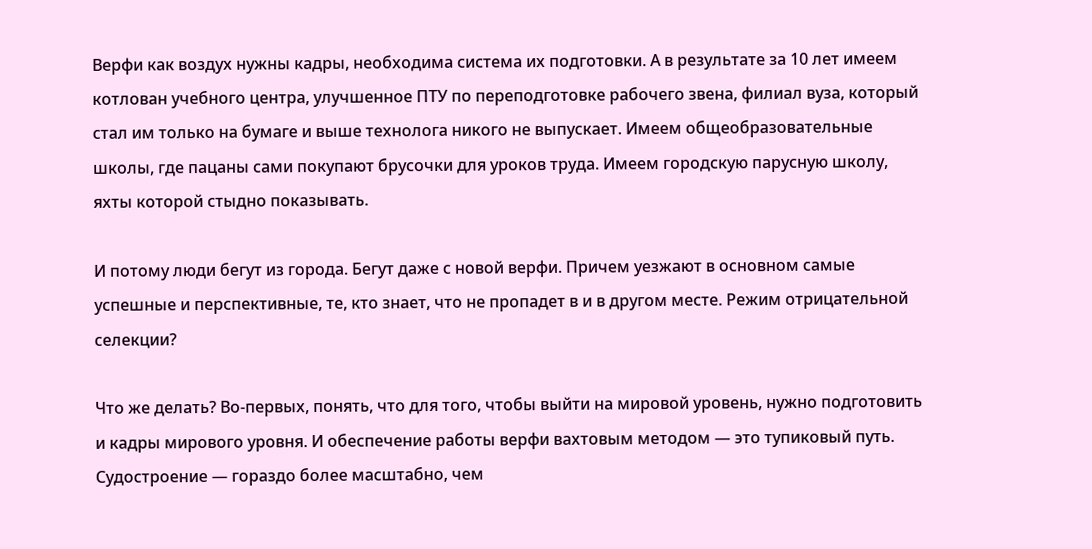Верфи как воздух нужны кадры, необходима система их подготовки. А в результате за 10 лет имеем котлован учебного центра, улучшенное ПТУ по переподготовке рабочего звена, филиал вуза, который стал им только на бумаге и выше технолога никого не выпускает. Имеем общеобразовательные школы, где пацаны сами покупают брусочки для уроков труда. Имеем городскую парусную школу, яхты которой стыдно показывать.

И потому люди бегут из города. Бегут даже с новой верфи. Причем уезжают в основном самые успешные и перспективные, те, кто знает, что не пропадет в и в другом месте. Режим отрицательной селекции?

Что же делать? Во-первых, понять, что для того, чтобы выйти на мировой уровень, нужно подготовить и кадры мирового уровня. И обеспечение работы верфи вахтовым методом — это тупиковый путь. Судостроение — гораздо более масштабно, чем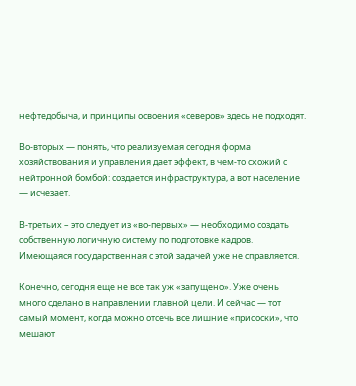нефтедобыча, и принципы освоения «северов» здесь не подходят.

Во-вторых — понять, что реализуемая сегодня форма хозяйствования и управления дает эффект, в чем-то схожий с нейтронной бомбой: создается инфраструктура, а вот население — исчезает.

В-третьих – это следует из «во-первых» — необходимо создать собственную логичную систему по подготовке кадров. Имеющаяся государственная с этой задачей уже не справляется.

Конечно, сегодня еще не все так уж «запущено». Уже очень много сделано в направлении главной цели. И сейчас — тот самый момент, когда можно отсечь все лишние «присоски», что мешают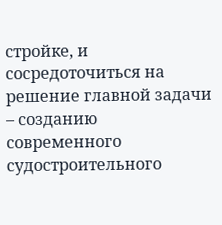стройке, и сосредоточиться на решение главной задачи – созданию современного судостроительного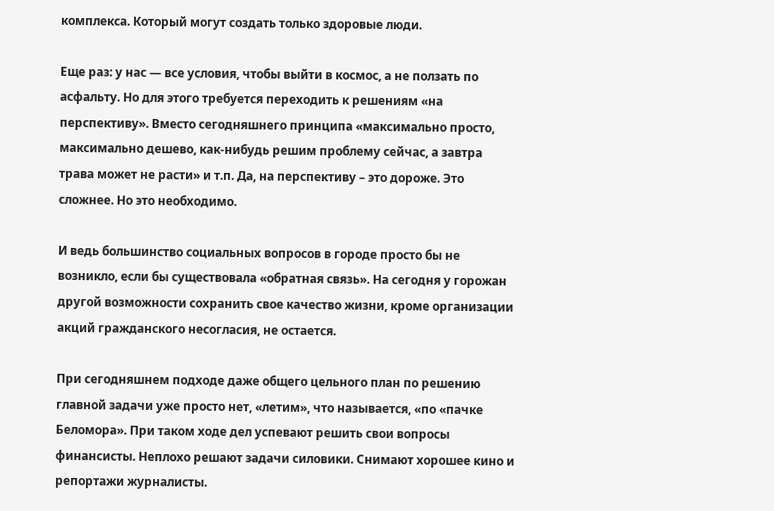комплекса. Который могут создать только здоровые люди.

Еще раз: у нас — все условия, чтобы выйти в космос, а не ползать по асфальту. Но для этого требуется переходить к решениям «на перспективу». Вместо сегодняшнего принципа «максимально просто, максимально дешево, как-нибудь решим проблему сейчас, а завтра трава может не расти» и т.п. Да, на перспективу – это дороже. Это сложнее. Но это необходимо.

И ведь большинство социальных вопросов в городе просто бы не возникло, если бы существовала «обратная связь». На сегодня у горожан другой возможности сохранить свое качество жизни, кроме организации акций гражданского несогласия, не остается.

При сегодняшнем подходе даже общего цельного план по решению главной задачи уже просто нет, «летим», что называется, «по «пачке Беломора». При таком ходе дел успевают решить свои вопросы финансисты. Неплохо решают задачи силовики. Снимают хорошее кино и репортажи журналисты.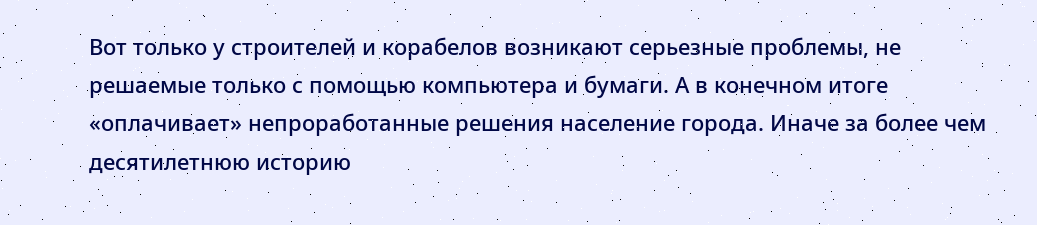Вот только у строителей и корабелов возникают серьезные проблемы, не решаемые только с помощью компьютера и бумаги. А в конечном итоге «оплачивает» непроработанные решения население города. Иначе за более чем десятилетнюю историю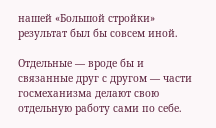нашей «Большой стройки» результат был бы совсем иной.

Отдельные — вроде бы и связанные друг с другом — части госмеханизма делают свою отдельную работу сами по себе.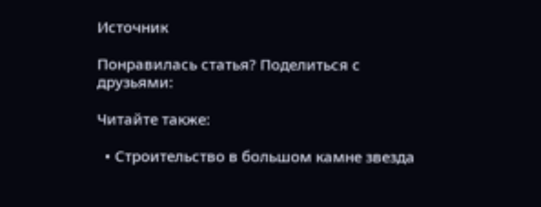Источник

Понравилась статья? Поделиться с друзьями:

Читайте также:

  • Строительство в большом камне звезда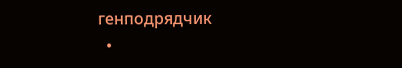генподрядчик
  •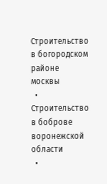Строительство в богородском районе москвы
  • Строительство в боброве воронежской области
  •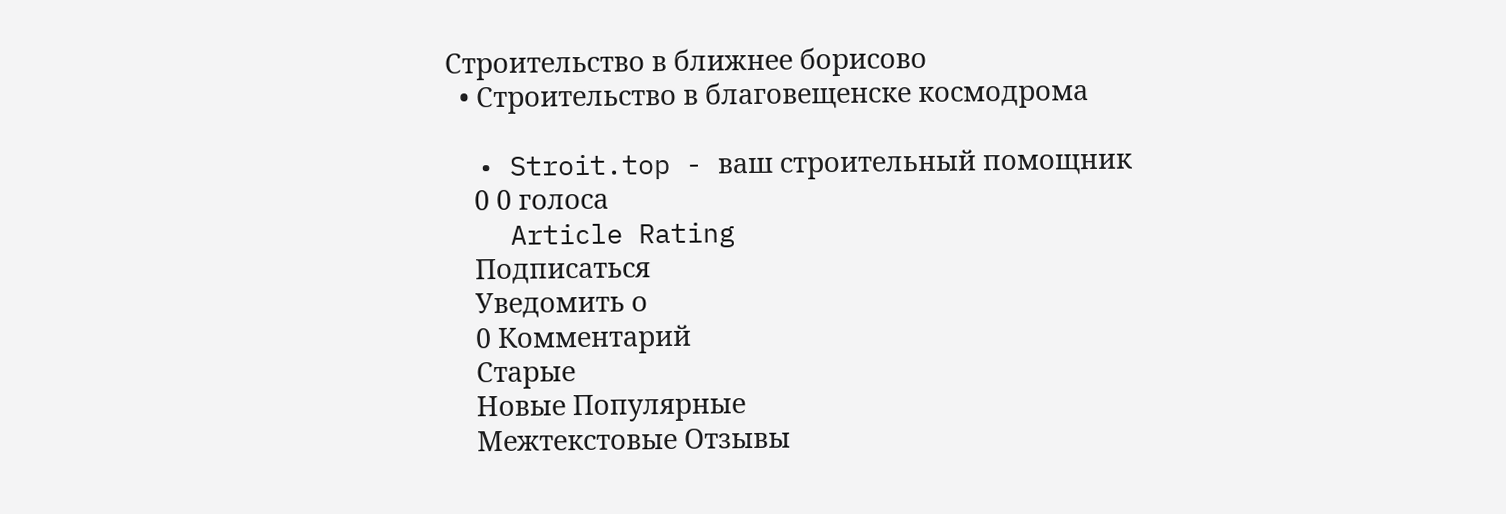Строительство в ближнее борисово
  • Строительство в благовещенске космодрома

  • Stroit.top - ваш строительный помощник
    0 0 голоса
    Article Rating
    Подписаться
    Уведомить о
    0 Комментарий
    Старые
    Новые Популярные
    Межтекстовые Отзывы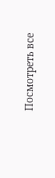Посмотреть все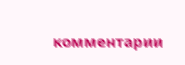комментарии